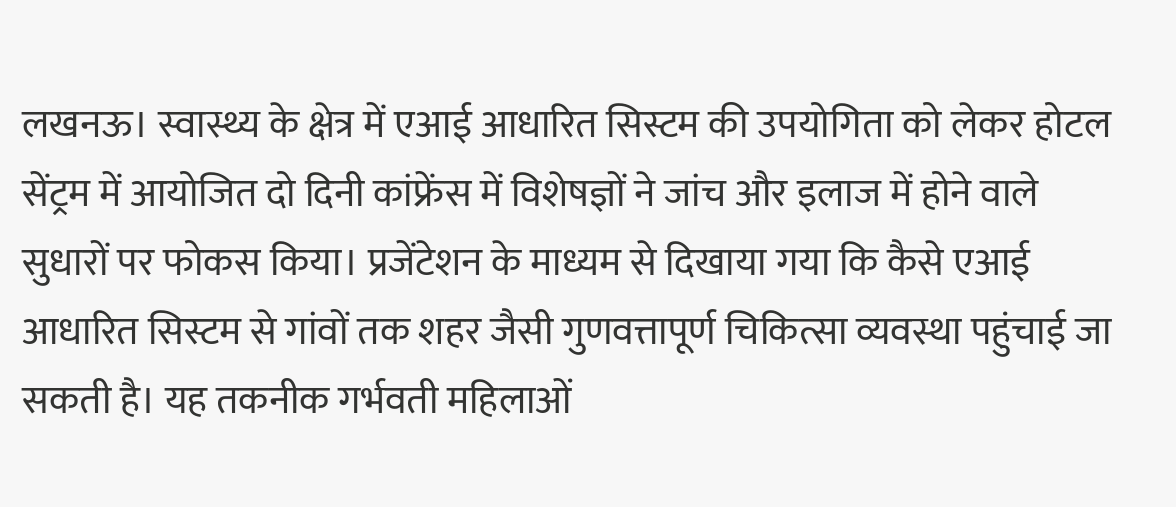लखनऊ। स्वास्थ्य के क्षेत्र में एआई आधारित सिस्टम की उपयोगिता को लेकर होटल सेंट्रम में आयोजित दो दिनी कांफ्रेंस में विशेषज्ञों ने जांच और इलाज में होने वाले सुधारों पर फोकस किया। प्रजेंटेशन के माध्यम से दिखाया गया कि कैसे एआई आधारित सिस्टम से गांवों तक शहर जैसी गुणवत्तापूर्ण चिकित्सा व्यवस्था पहुंचाई जा सकती है। यह तकनीक गर्भवती महिलाओं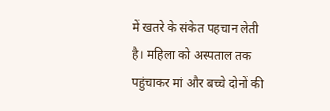में खतरे के संकेत पहचान लेती है। महिला को अस्पताल तक पहुंचाकर मां और बच्चे दोनों की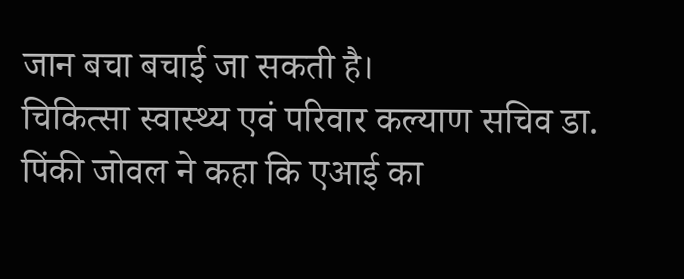जान बचा बचाई जा सकती है।
चिकित्सा स्वास्थ्य एवं परिवार कल्याण सचिव डा. पिंकी जोवल ने कहा कि एआई का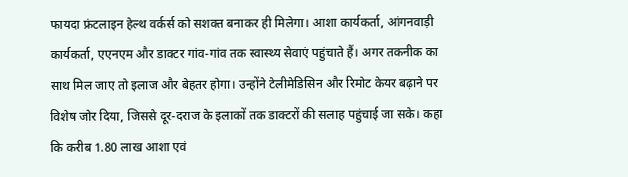फायदा फ्रंटलाइन हेल्थ वर्कर्स को सशक्त बनाकर ही मिलेगा। आशा कार्यकर्ता, आंगनवाड़ी कार्यकर्ता, एएनएम और डाक्टर गांव-गांव तक स्वास्थ्य सेवाएं पहुंचाते हैं। अगर तकनीक का साथ मिल जाए तो इलाज और बेहतर होगा। उन्होंने टेलीमेडिसिन और रिमोट केयर बढ़ाने पर विशेष जोर दिया, जिससे दूर-दराज के इलाकों तक डाक्टरों की सलाह पहुंचाई जा सके। कहा कि करीब 1.80 लाख आशा एवं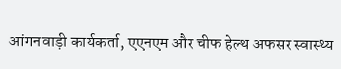आंगनवाड़ी कार्यकर्ता, एएनएम और चीफ हेल्थ अफसर स्वास्थ्य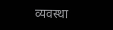व्यवस्था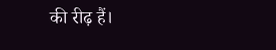की रीढ़ हैं।